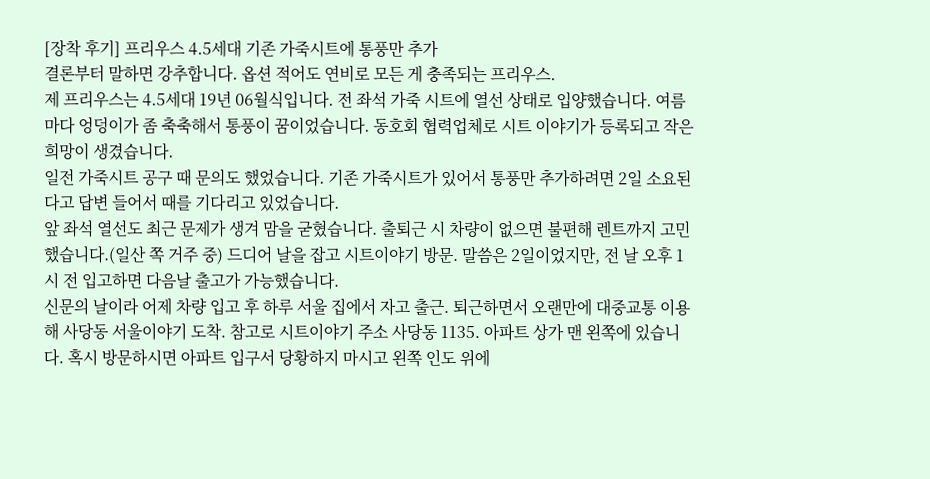[장착 후기] 프리우스 4.5세대 기존 가죽시트에 통풍만 추가
결론부터 말하면 강추합니다. 옵션 적어도 연비로 모든 게 충족되는 프리우스.
제 프리우스는 4.5세대 19년 06월식입니다. 전 좌석 가죽 시트에 열선 상태로 입양했습니다. 여름마다 엉덩이가 좀 축축해서 통풍이 꿈이었습니다. 동호회 협력업체로 시트 이야기가 등록되고 작은 희망이 생겼습니다.
일전 가죽시트 공구 때 문의도 했었습니다. 기존 가죽시트가 있어서 통풍만 추가하려면 2일 소요된다고 답변 들어서 때를 기다리고 있었습니다.
앞 좌석 열선도 최근 문제가 생겨 맘을 굳혔습니다. 출퇴근 시 차량이 없으면 불편해 렌트까지 고민했습니다.(일산 쪽 거주 중) 드디어 날을 잡고 시트이야기 방문. 말씀은 2일이었지만, 전 날 오후 1시 전 입고하면 다음날 출고가 가능했습니다.
신문의 날이라 어제 차량 입고 후 하루 서울 집에서 자고 출근. 퇴근하면서 오랜만에 대중교통 이용해 사당동 서울이야기 도착. 참고로 시트이야기 주소 사당동 1135. 아파트 상가 맨 왼쪽에 있습니다. 혹시 방문하시면 아파트 입구서 당황하지 마시고 왼쪽 인도 위에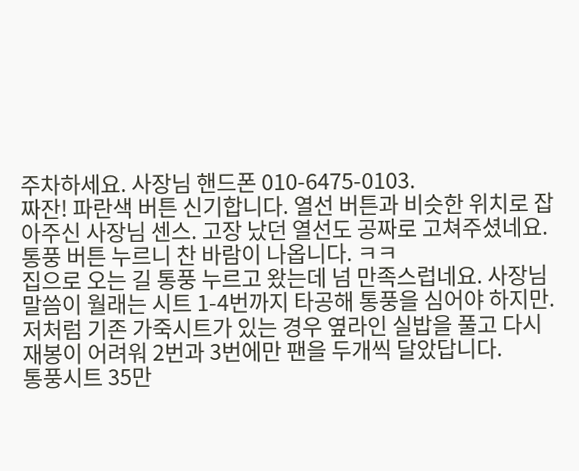주차하세요. 사장님 핸드폰 010-6475-0103.
짜잔! 파란색 버튼 신기합니다. 열선 버튼과 비슷한 위치로 잡아주신 사장님 센스. 고장 났던 열선도 공짜로 고쳐주셨네요. 통풍 버튼 누르니 찬 바람이 나옵니다. ㅋㅋ
집으로 오는 길 통풍 누르고 왔는데 넘 만족스럽네요. 사장님 말씀이 월래는 시트 1-4번까지 타공해 통풍을 심어야 하지만. 저처럼 기존 가죽시트가 있는 경우 옆라인 실밥을 풀고 다시 재봉이 어려워 2번과 3번에만 팬을 두개씩 달았답니다.
통풍시트 35만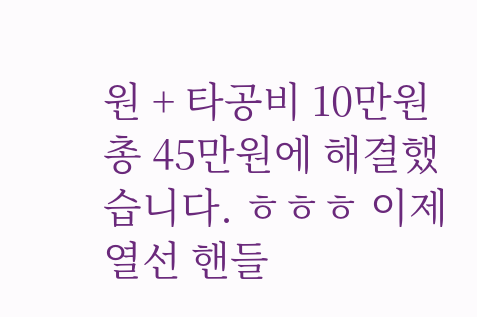원 + 타공비 10만원 총 45만원에 해결했습니다. ㅎㅎㅎ 이제 열선 핸들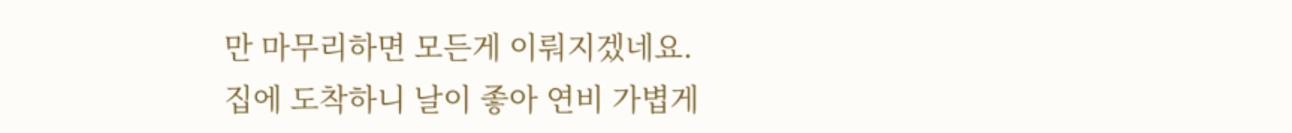만 마무리하면 모든게 이뤄지겠네요.
집에 도착하니 날이 좋아 연비 가볍게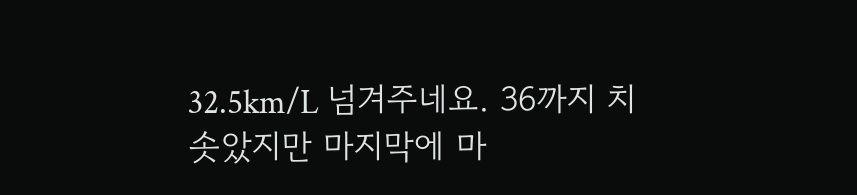32.5km/L 넘겨주네요. 36까지 치솟았지만 마지막에 마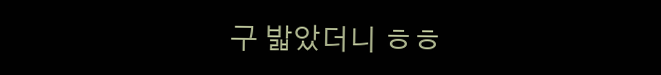구 밟았더니 ㅎㅎ